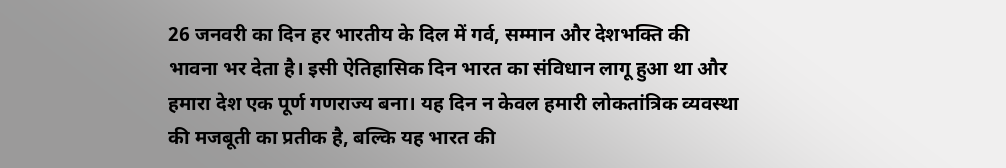26 जनवरी का दिन हर भारतीय के दिल में गर्व, सम्मान और देशभक्ति की भावना भर देता है। इसी ऐतिहासिक दिन भारत का संविधान लागू हुआ था और हमारा देश एक पूर्ण गणराज्य बना। यह दिन न केवल हमारी लोकतांत्रिक व्यवस्था की मजबूती का प्रतीक है, बल्कि यह भारत की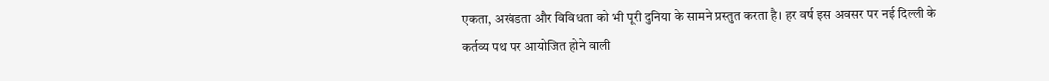एकता, अखंडता और विविधता को भी पूरी दुनिया के सामने प्रस्तुत करता है। हर वर्ष इस अवसर पर नई दिल्ली के कर्तव्य पथ पर आयोजित होने वाली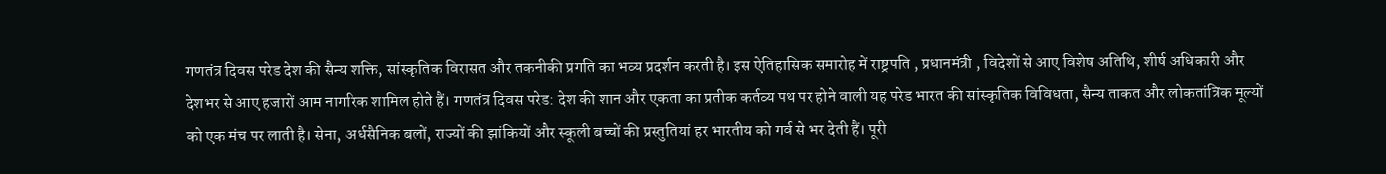गणतंत्र दिवस परेड देश की सैन्य शक्ति, सांस्कृतिक विरासत और तकनीकी प्रगति का भव्य प्रदर्शन करती है। इस ऐतिहासिक समारोह में राष्ट्रपति , प्रधानमंत्री , विदेशों से आए विशेष अतिथि, शीर्ष अधिकारी और देशभर से आए हजारों आम नागरिक शामिल होते हैं। गणतंत्र दिवस परेड: देश की शान और एकता का प्रतीक कर्तव्य पथ पर होने वाली यह परेड भारत की सांस्कृतिक विविधता, सैन्य ताकत और लोकतांत्रिक मूल्यों को एक मंच पर लाती है। सेना, अर्धसैनिक बलों, राज्यों की झांकियों और स्कूली बच्चों की प्रस्तुतियां हर भारतीय को गर्व से भर देती हैं। पूरी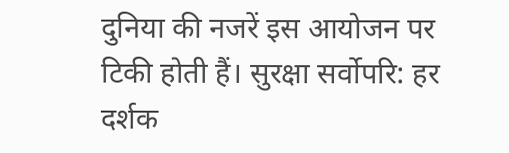दुनिया की नजरें इस आयोजन पर टिकी होती हैं। सुरक्षा सर्वोपरि: हर दर्शक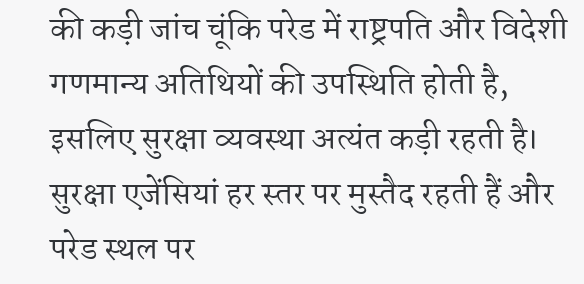की कड़ी जांच चूंकि परेड में राष्ट्रपति और विदेशी गणमान्य अतिथियों की उपस्थिति होती है, इसलिए सुरक्षा व्यवस्था अत्यंत कड़ी रहती है। सुरक्षा एजेंसियां हर स्तर पर मुस्तैद रहती हैं और परेड स्थल पर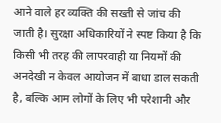आने वाले हर व्यक्ति की सख्ती से जांच की जाती है। सुरक्षा अधिकारियों ने स्पष्ट किया है कि किसी भी तरह की लापरवाही या नियमों की अनदेखी न केवल आयोजन में बाधा डाल सकती है, बल्कि आम लोगों के लिए भी परेशानी और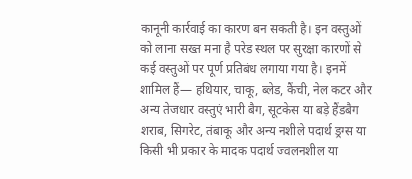कानूनी कार्रवाई का कारण बन सकती है। इन वस्तुओं को लाना सख्त मना है परेड स्थल पर सुरक्षा कारणों से कई वस्तुओं पर पूर्ण प्रतिबंध लगाया गया है। इनमें शामिल हैं— हथियार, चाकू, ब्लेड, कैंची, नेल कटर और अन्य तेजधार वस्तुएं भारी बैग, सूटकेस या बड़े हैंडबैग शराब, सिगरेट, तंबाकू और अन्य नशीले पदार्थ ड्रग्स या किसी भी प्रकार के मादक पदार्थ ज्वलनशील या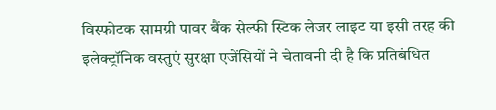विस्फोटक सामग्री पावर बैंक सेल्फी स्टिक लेजर लाइट या इसी तरह की इलेक्ट्रॉनिक वस्तुएं सुरक्षा एजेंसियों ने चेतावनी दी है कि प्रतिबंधित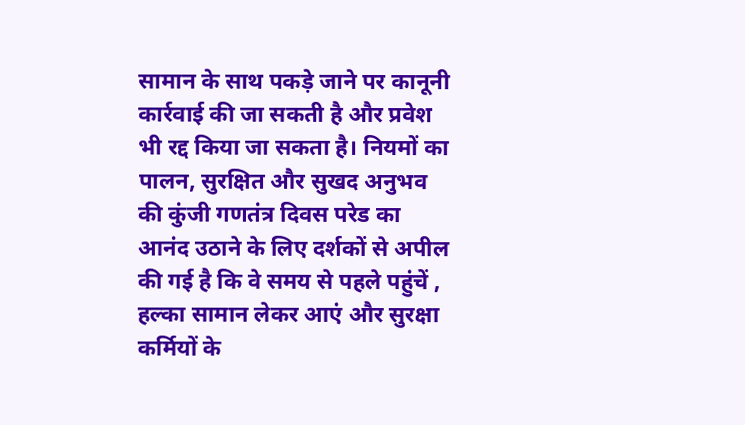सामान के साथ पकड़े जाने पर कानूनी कार्रवाई की जा सकती है और प्रवेश भी रद्द किया जा सकता है। नियमों का पालन, सुरक्षित और सुखद अनुभव की कुंजी गणतंत्र दिवस परेड का आनंद उठाने के लिए दर्शकों से अपील की गई है कि वे समय से पहले पहुंचें , हल्का सामान लेकर आएं और सुरक्षा कर्मियों के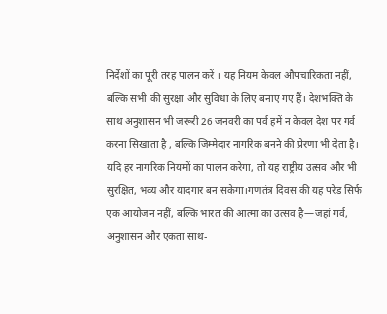निर्देशों का पूरी तरह पालन करें । यह नियम केवल औपचारिकता नहीं, बल्कि सभी की सुरक्षा और सुविधा के लिए बनाए गए हैं। देशभक्ति के साथ अनुशासन भी जरूरी 26 जनवरी का पर्व हमें न केवल देश पर गर्व करना सिखाता है , बल्कि जिम्मेदार नागरिक बनने की प्रेरणा भी देता है। यदि हर नागरिक नियमों का पालन करेगा, तो यह राष्ट्रीय उत्सव और भी सुरक्षित, भव्य और यादगार बन सकेगा।गणतंत्र दिवस की यह परेड सिर्फ एक आयोजन नहीं, बल्कि भारत की आत्मा का उत्सव है—जहां गर्व, अनुशासन और एकता साथ-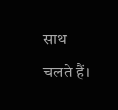साथ चलते हैं।